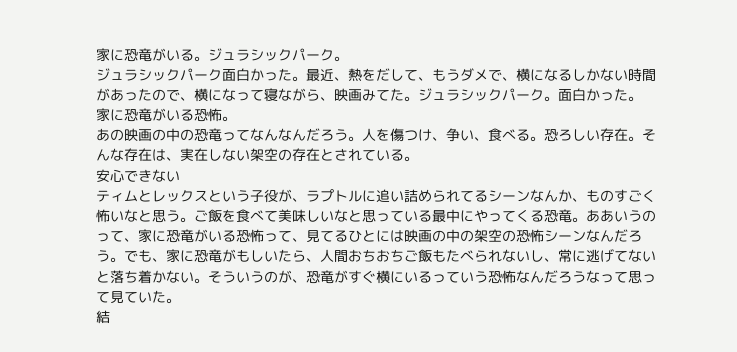家に恐竜がいる。ジュラシックパーク。
ジュラシックパーク面白かった。最近、熱をだして、もうダメで、横になるしかない時間があったので、横になって寝ながら、映画みてた。ジュラシックパーク。面白かった。
家に恐竜がいる恐怖。
あの映画の中の恐竜ってなんなんだろう。人を傷つけ、争い、食べる。恐ろしい存在。そんな存在は、実在しない架空の存在とされている。
安心できない
ティムとレックスという子役が、ラプトルに追い詰められてるシーンなんか、ものすごく怖いなと思う。ご飯を食べて美味しいなと思っている最中にやってくる恐竜。ああいうのって、家に恐竜がいる恐怖って、見てるひとには映画の中の架空の恐怖シーンなんだろう。でも、家に恐竜がもしいたら、人間おちおちご飯もたべられないし、常に逃げてないと落ち着かない。そういうのが、恐竜がすぐ横にいるっていう恐怖なんだろうなって思って見ていた。
結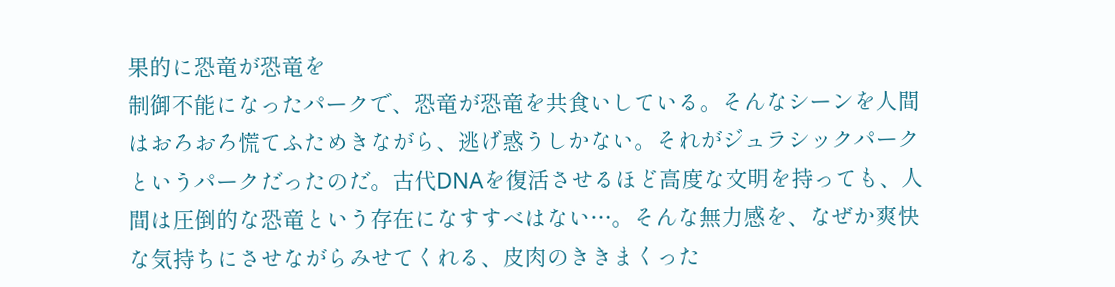果的に恐竜が恐竜を
制御不能になったパークで、恐竜が恐竜を共食いしている。そんなシーンを人間はおろおろ慌てふためきながら、逃げ惑うしかない。それがジュラシックパークというパークだったのだ。古代DNAを復活させるほど高度な文明を持っても、人間は圧倒的な恐竜という存在になすすべはない…。そんな無力感を、なぜか爽快な気持ちにさせながらみせてくれる、皮肉のききまくった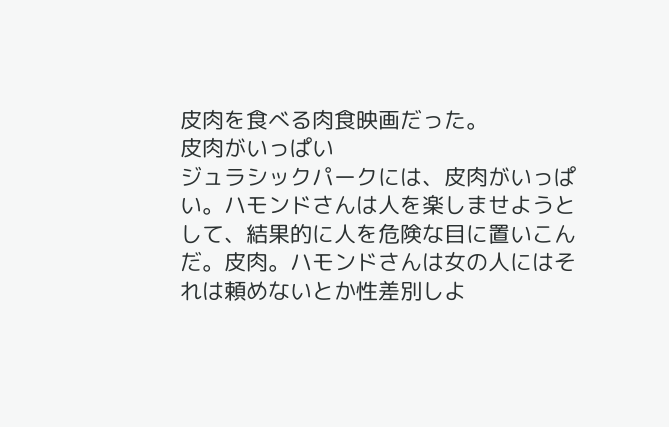皮肉を食べる肉食映画だった。
皮肉がいっぱい
ジュラシックパークには、皮肉がいっぱい。ハモンドさんは人を楽しませようとして、結果的に人を危険な目に置いこんだ。皮肉。ハモンドさんは女の人にはそれは頼めないとか性差別しよ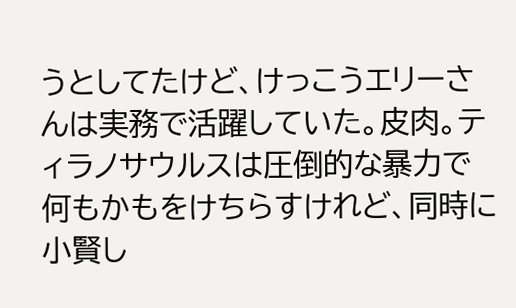うとしてたけど、けっこうエリーさんは実務で活躍していた。皮肉。ティラノサウルスは圧倒的な暴力で何もかもをけちらすけれど、同時に小賢し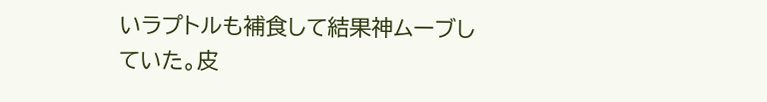いラプトルも補食して結果神ムーブしていた。皮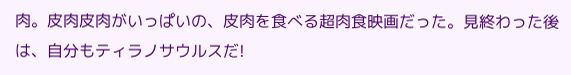肉。皮肉皮肉がいっぱいの、皮肉を食べる超肉食映画だった。見終わった後は、自分もティラノサウルスだ!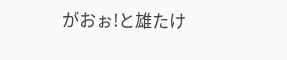がおぉ!と雄たけ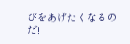びをあげたくなるのだ!